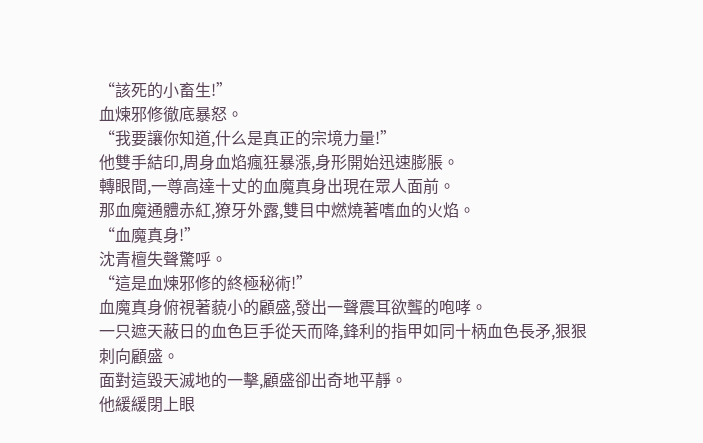“該死的小畜生!”
血煉邪修徹底暴怒。
“我要讓你知道,什么是真正的宗境力量!”
他雙手結印,周身血焰瘋狂暴漲,身形開始迅速膨脹。
轉眼間,一尊高達十丈的血魔真身出現在眾人面前。
那血魔通體赤紅,獠牙外露,雙目中燃燒著嗜血的火焰。
“血魔真身!”
沈青檀失聲驚呼。
“這是血煉邪修的終極秘術!”
血魔真身俯視著藐小的顧盛,發出一聲震耳欲聾的咆哮。
一只遮天蔽日的血色巨手從天而降,鋒利的指甲如同十柄血色長矛,狠狠刺向顧盛。
面對這毀天滅地的一擊,顧盛卻出奇地平靜。
他緩緩閉上眼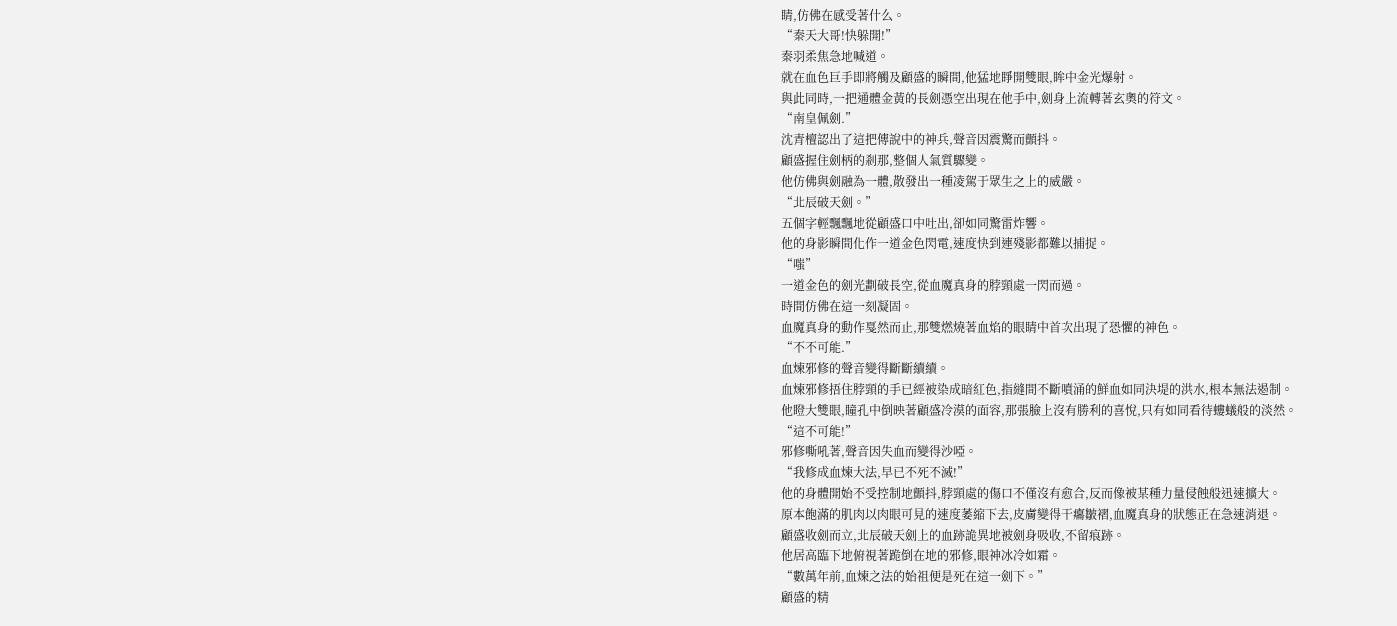睛,仿佛在感受著什么。
“秦天大哥!快躲開!”
秦羽柔焦急地喊道。
就在血色巨手即將觸及顧盛的瞬間,他猛地睜開雙眼,眸中金光爆射。
與此同時,一把通體金黃的長劍憑空出現在他手中,劍身上流轉著玄奧的符文。
“南皇佩劍.”
沈青檀認出了這把傳說中的神兵,聲音因震驚而顫抖。
顧盛握住劍柄的剎那,整個人氣質驟變。
他仿佛與劍融為一體,散發出一種凌駕于眾生之上的威嚴。
“北辰破天劍。”
五個字輕飄飄地從顧盛口中吐出,卻如同驚雷炸響。
他的身影瞬間化作一道金色閃電,速度快到連殘影都難以捕捉。
“嗤”
一道金色的劍光劃破長空,從血魔真身的脖頸處一閃而過。
時間仿佛在這一刻凝固。
血魔真身的動作戛然而止,那雙燃燒著血焰的眼睛中首次出現了恐懼的神色。
“不不可能.”
血煉邪修的聲音變得斷斷續續。
血煉邪修捂住脖頸的手已經被染成暗紅色,指縫間不斷噴涌的鮮血如同決堤的洪水,根本無法遏制。
他瞪大雙眼,瞳孔中倒映著顧盛冷漠的面容,那張臉上沒有勝利的喜悅,只有如同看待螻蟻般的淡然。
“這不可能!”
邪修嘶吼著,聲音因失血而變得沙啞。
“我修成血煉大法,早已不死不滅!”
他的身體開始不受控制地顫抖,脖頸處的傷口不僅沒有愈合,反而像被某種力量侵蝕般迅速擴大。
原本飽滿的肌肉以肉眼可見的速度萎縮下去,皮膚變得干癟皺褶,血魔真身的狀態正在急速消退。
顧盛收劍而立,北辰破天劍上的血跡詭異地被劍身吸收,不留痕跡。
他居高臨下地俯視著跪倒在地的邪修,眼神冰冷如霜。
“數萬年前,血煉之法的始祖便是死在這一劍下。”
顧盛的精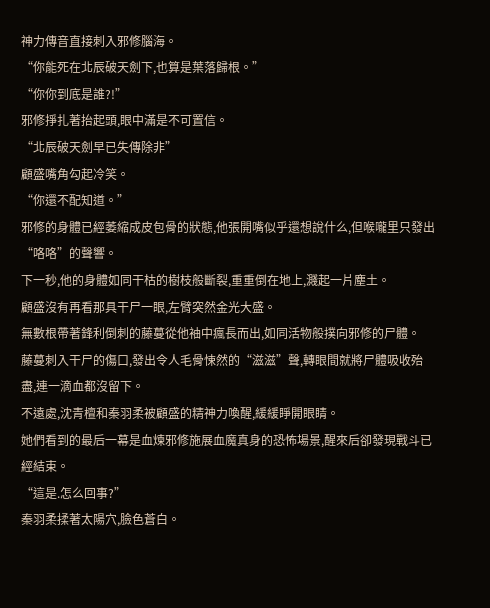神力傳音直接刺入邪修腦海。
“你能死在北辰破天劍下,也算是葉落歸根。”
“你你到底是誰?!”
邪修掙扎著抬起頭,眼中滿是不可置信。
“北辰破天劍早已失傳除非”
顧盛嘴角勾起冷笑。
“你還不配知道。”
邪修的身體已經萎縮成皮包骨的狀態,他張開嘴似乎還想說什么,但喉嚨里只發出“咯咯”的聲響。
下一秒,他的身體如同干枯的樹枝般斷裂,重重倒在地上,濺起一片塵土。
顧盛沒有再看那具干尸一眼,左臂突然金光大盛。
無數根帶著鋒利倒刺的藤蔓從他袖中瘋長而出,如同活物般撲向邪修的尸體。
藤蔓刺入干尸的傷口,發出令人毛骨悚然的“滋滋”聲,轉眼間就將尸體吸收殆盡,連一滴血都沒留下。
不遠處,沈青檀和秦羽柔被顧盛的精神力喚醒,緩緩睜開眼睛。
她們看到的最后一幕是血煉邪修施展血魔真身的恐怖場景,醒來后卻發現戰斗已經結束。
“這是.怎么回事?”
秦羽柔揉著太陽穴,臉色蒼白。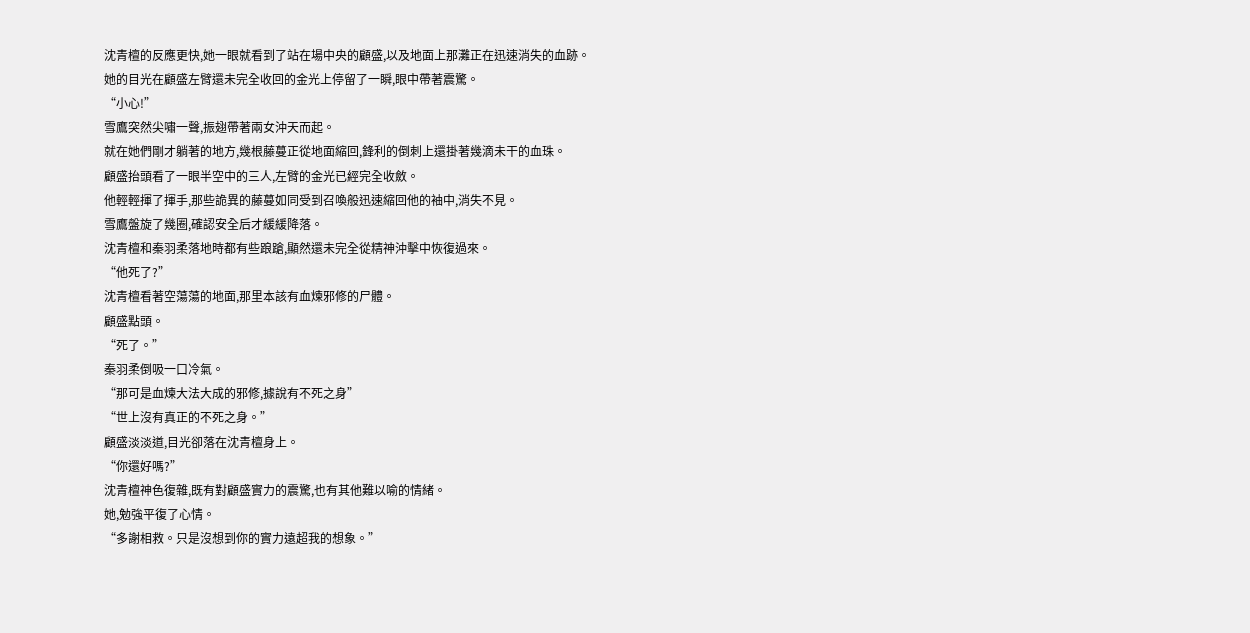沈青檀的反應更快,她一眼就看到了站在場中央的顧盛,以及地面上那灘正在迅速消失的血跡。
她的目光在顧盛左臂還未完全收回的金光上停留了一瞬,眼中帶著震驚。
“小心!”
雪鷹突然尖嘯一聲,振翅帶著兩女沖天而起。
就在她們剛才躺著的地方,幾根藤蔓正從地面縮回,鋒利的倒刺上還掛著幾滴未干的血珠。
顧盛抬頭看了一眼半空中的三人,左臂的金光已經完全收斂。
他輕輕揮了揮手,那些詭異的藤蔓如同受到召喚般迅速縮回他的袖中,消失不見。
雪鷹盤旋了幾圈,確認安全后才緩緩降落。
沈青檀和秦羽柔落地時都有些踉蹌,顯然還未完全從精神沖擊中恢復過來。
“他死了?”
沈青檀看著空蕩蕩的地面,那里本該有血煉邪修的尸體。
顧盛點頭。
“死了。”
秦羽柔倒吸一口冷氣。
“那可是血煉大法大成的邪修,據說有不死之身”
“世上沒有真正的不死之身。”
顧盛淡淡道,目光卻落在沈青檀身上。
“你還好嗎?”
沈青檀神色復雜,既有對顧盛實力的震驚,也有其他難以喻的情緒。
她,勉強平復了心情。
“多謝相救。只是沒想到你的實力遠超我的想象。”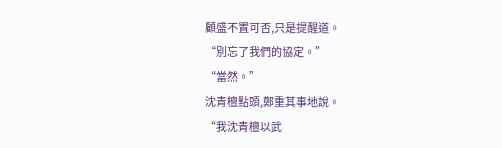顧盛不置可否,只是提醒道。
“別忘了我們的協定。”
“當然。”
沈青檀點頭,鄭重其事地說。
“我沈青檀以武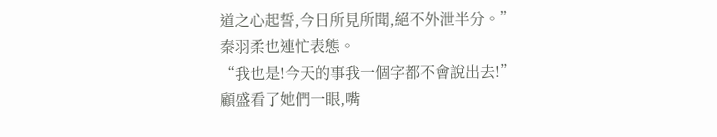道之心起誓,今日所見所聞,絕不外泄半分。”
秦羽柔也連忙表態。
“我也是!今天的事我一個字都不會說出去!”
顧盛看了她們一眼,嘴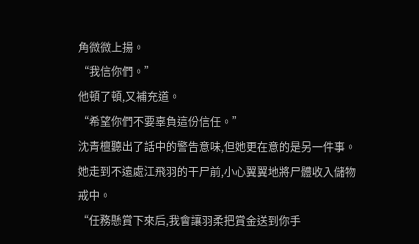角微微上揚。
“我信你們。”
他頓了頓,又補充道。
“希望你們不要辜負這份信任。”
沈青檀聽出了話中的警告意味,但她更在意的是另一件事。
她走到不遠處江飛羽的干尸前,小心翼翼地將尸體收入儲物戒中。
“任務懸賞下來后,我會讓羽柔把賞金送到你手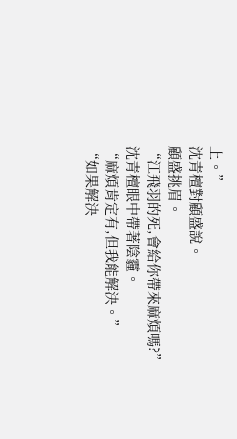上。”
沈青檀對顧盛說。
顧盛挑眉。
“江飛羽的死,會給你帶來麻煩嗎?”
沈青檀眼中帶著陰霾。
“麻煩肯定有,但我能解決。”
“如果解決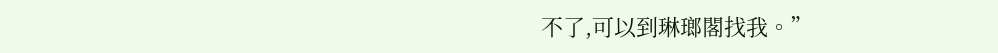不了,可以到琳瑯閣找我。”